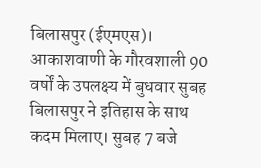बिलासपुर (ईएमएस)। आकाशवाणी के गौरवशाली 90 वर्षों के उपलक्ष्य में बुधवार सुबह बिलासपुर ने इतिहास के साथ कदम मिलाए। सुबह 7 बजे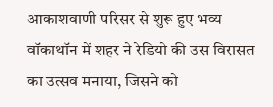आकाशवाणी परिसर से शुरू हुए भव्य वॉकाथॉन में शहर ने रेडियो की उस विरासत का उत्सव मनाया, जिसने को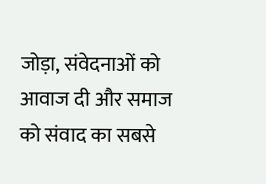जोड़ा, संवेदनाओं को आवाज दी और समाज को संवाद का सबसे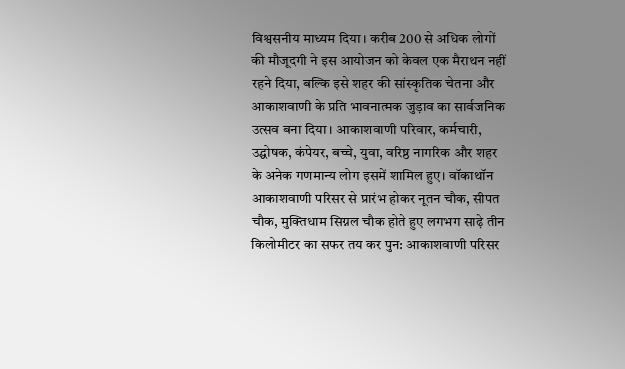विश्वसनीय माध्यम दिया। करीब 200 से अधिक लोगों की मौजूदगी ने इस आयोजन को केवल एक मैराथन नहीं रहने दिया, बल्कि इसे शहर की सांस्कृतिक चेतना और आकाशवाणी के प्रति भावनात्मक जुड़ाव का सार्वजनिक उत्सव बना दिया। आकाशवाणी परिवार, कर्मचारी, उद्घोषक, कंपेयर, बच्चे, युवा, वरिष्ठ नागरिक और शहर के अनेक गणमान्य लोग इसमें शामिल हुए। वॉकाथॉन आकाशवाणी परिसर से प्रारंभ होकर नूतन चौक, सीपत चौक, मुक्तिधाम सिग्नल चौक होते हुए लगभग साढ़े तीन किलोमीटर का सफर तय कर पुन: आकाशवाणी परिसर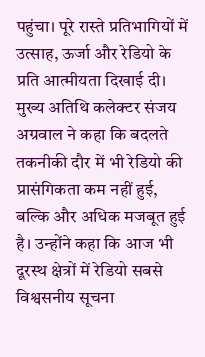पहुंचा। पूरे रास्ते प्रतिभागियों में उत्साह, ऊर्जा और रेडियो के प्रति आत्मीयता दिखाई दी। मुख्य अतिथि कलेक्टर संजय अग्रवाल ने कहा कि बदलते तकनीकी दौर में भी रेडियो की प्रासंगिकता कम नहीं हुई, बल्कि और अधिक मजबूत हुई है। उन्होंने कहा कि आज भी दूरस्थ क्षेत्रों में रेडियो सबसे विश्वसनीय सूचना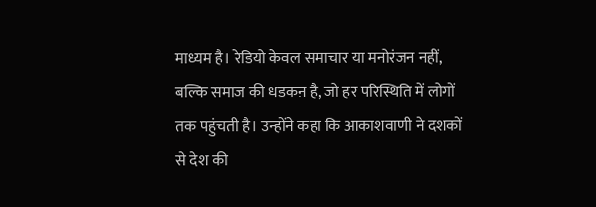माध्यम है। रेडियो केवल समाचार या मनोरंजन नहीं, बल्कि समाज की धडकऩ है, जो हर परिस्थिति में लोगों तक पहुंचती है। उन्होंने कहा कि आकाशवाणी ने दशकों से देश की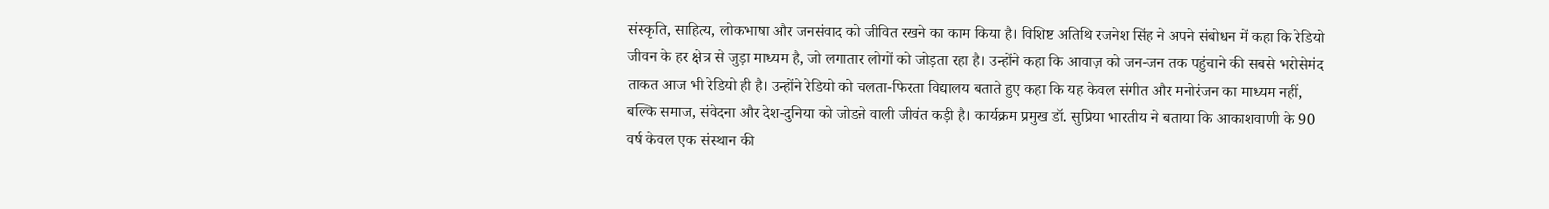संस्कृति, साहित्य, लोकभाषा और जनसंवाद को जीवित रखने का काम किया है। विशिष्ट अतिथि रजनेश सिंह ने अपने संबोधन में कहा कि रेडियो जीवन के हर क्षेत्र से जुड़ा माध्यम है, जो लगातार लोगों को जोड़ता रहा है। उन्होंने कहा कि आवाज़ को जन-जन तक पहुंचाने की सबसे भरोसेमंद ताकत आज भी रेडियो ही है। उन्होंने रेडियो को चलता-फिरता विद्यालय बताते हुए कहा कि यह केवल संगीत और मनोरंजन का माध्यम नहीं, बल्कि समाज, संवेदना और देश-दुनिया को जोडऩे वाली जीवंत कड़ी है। कार्यक्रम प्रमुख डॉ. सुप्रिया भारतीय ने बताया कि आकाशवाणी के 90 वर्ष केवल एक संस्थान की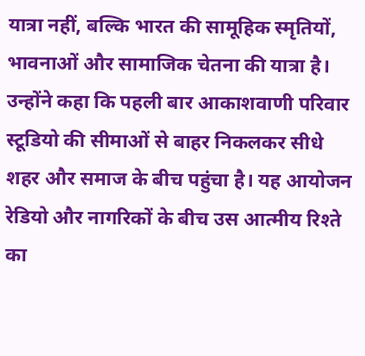यात्रा नहीं, बल्कि भारत की सामूहिक स्मृतियों, भावनाओं और सामाजिक चेतना की यात्रा है। उन्होंने कहा कि पहली बार आकाशवाणी परिवार स्टूडियो की सीमाओं से बाहर निकलकर सीधे शहर और समाज के बीच पहुंचा है। यह आयोजन रेडियो और नागरिकों के बीच उस आत्मीय रिश्ते का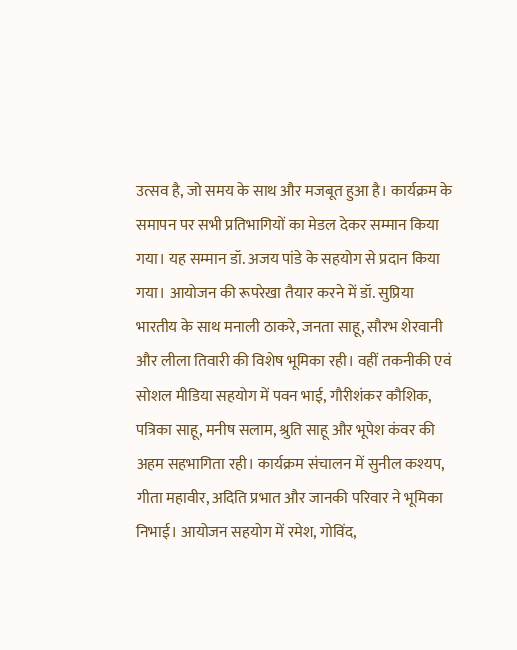उत्सव है, जो समय के साथ और मजबूत हुआ है। कार्यक्रम के समापन पर सभी प्रतिभागियों का मेडल देकर सम्मान किया गया। यह सम्मान डॉ. अजय पांडे के सहयोग से प्रदान किया गया। आयोजन की रूपरेखा तैयार करने में डॉ. सुप्रिया भारतीय के साथ मनाली ठाकरे, जनता साहू, सौरभ शेरवानी और लीला तिवारी की विशेष भूमिका रही। वहीं तकनीकी एवं सोशल मीडिया सहयोग में पवन भाई, गौरीशंकर कौशिक, पत्रिका साहू, मनीष सलाम, श्रुति साहू और भूपेश कंवर की अहम सहभागिता रही। कार्यक्रम संचालन में सुनील कश्यप, गीता महावीर, अदिति प्रभात और जानकी परिवार ने भूमिका निभाई। आयोजन सहयोग में रमेश, गोविंद,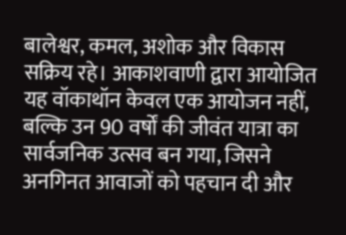बालेश्वर, कमल, अशोक और विकास सक्रिय रहे। आकाशवाणी द्वारा आयोजित यह वॉकाथॉन केवल एक आयोजन नहीं, बल्कि उन 90 वर्षों की जीवंत यात्रा का सार्वजनिक उत्सव बन गया, जिसने अनगिनत आवाजों को पहचान दी और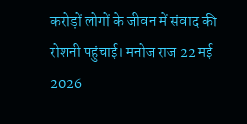करोड़ों लोगों के जीवन में संवाद की रोशनी पहुंचाई। मनोज राज 22 मई 2026